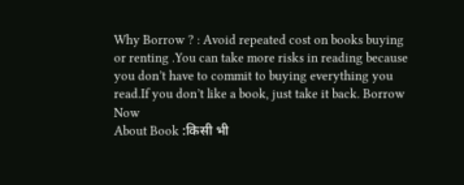Why Borrow ? : Avoid repeated cost on books buying or renting .You can take more risks in reading because you don’t have to commit to buying everything you read.If you don’t like a book, just take it back. Borrow Now
About Book :किसी भी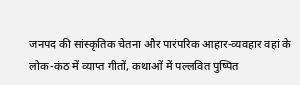जनपद की सांस्कृतिक चेतना और पारंपरिक आहार-व्यवहार वहां के लोक-कंठ में व्याप्त गीतों, कथाओं में पल्लवित पुष्पित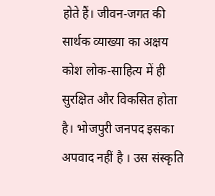होते हैं। जीवन-जगत की सार्थक व्याख्या का अक्षय कोश लोक-साहित्य में ही सुरक्षित और विकसित होता है। भोजपुरी जनपद इसका अपवाद नहीं है । उस संस्कृति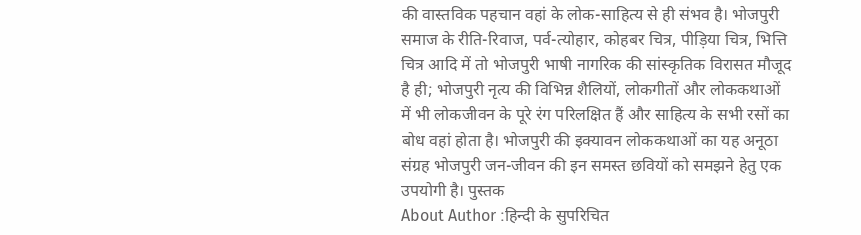की वास्तविक पहचान वहां के लोक-साहित्य से ही संभव है। भोजपुरी समाज के रीति-रिवाज, पर्व-त्योहार, कोहबर चित्र, पीड़िया चित्र, भित्ति चित्र आदि में तो भोजपुरी भाषी नागरिक की सांस्कृतिक विरासत मौजूद है ही; भोजपुरी नृत्य की विभिन्न शैलियों, लोकगीतों और लोककथाओं में भी लोकजीवन के पूरे रंग परिलक्षित हैं और साहित्य के सभी रसों का बोध वहां होता है। भोजपुरी की इक्यावन लोककथाओं का यह अनूठा संग्रह भोजपुरी जन-जीवन की इन समस्त छवियों को समझने हेतु एक उपयोगी है। पुस्तक
About Author :हिन्दी के सुपरिचित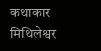कथाकार मिथिलेश्वर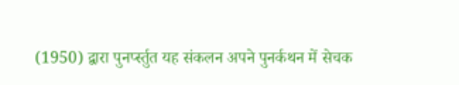(1950) द्वारा पुनर्प्स्तुत यह संकलन अपने पुनर्कथन में सेचक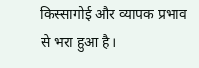किस्सागोई और व्यापक प्रभाव से भरा हुआ है।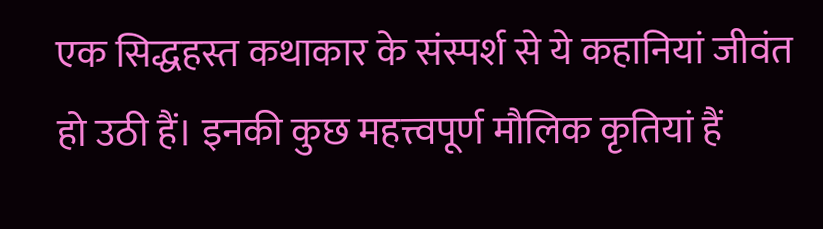एक सिद्धहस्त कथाकार के संस्पर्श से ये कहानियां जीवंत हो उठी हैं। इनकी कुछ महत्त्वपूर्ण मौलिक कृतियां हैं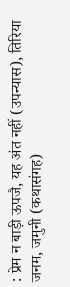: प्रेम न बाड़ी ऊपजै, यह अंत नहीं (उपन्यास), तिरिया जनम, जमुनी (कथासंगह)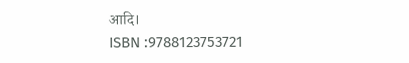आदि।
ISBN :9788123753721